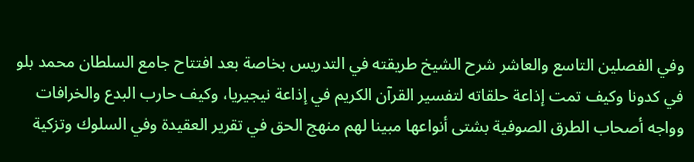وفي الفصلين التاسع والعاشر شرح الشيخ طريقته في التدريس بخاصة بعد افتتاح جامع السلطان محمد بلو في كدونا وكيف تمت إذاعة حلقاته لتفسير القرآن الكريم في إذاعة نيجيريا، وكيف حارب البدع والخرافات وواجه أصحاب الطرق الصوفية بشتى أنواعها مبينا لهم منهج الحق في تقرير العقيدة وفي السلوك وتزكية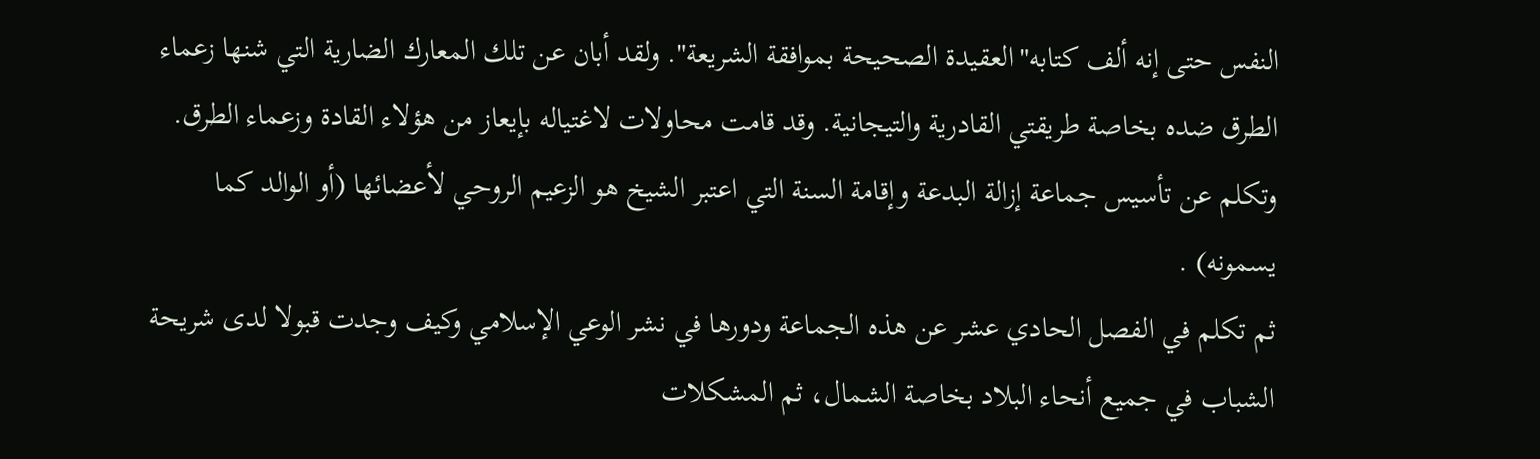النفس حتى إنه ألف كتابه"العقيدة الصحيحة بموافقة الشريعة". ولقد أبان عن تلك المعارك الضارية التي شنها زعماء الطرق ضده بخاصة طريقتي القادرية والتيجانية. وقد قامت محاولات لاغتياله بإيعاز من هؤلاء القادة وزعماء الطرق. وتكلم عن تأسيس جماعة إزالة البدعة وإقامة السنة التي اعتبر الشيخ هو الزعيم الروحي لأعضائها (أو الوالد كما يسمونه) .
ثم تكلم في الفصل الحادي عشر عن هذه الجماعة ودورها في نشر الوعي الإسلامي وكيف وجدت قبولا لدى شريحة الشباب في جميع أنحاء البلاد بخاصة الشمال، ثم المشكلات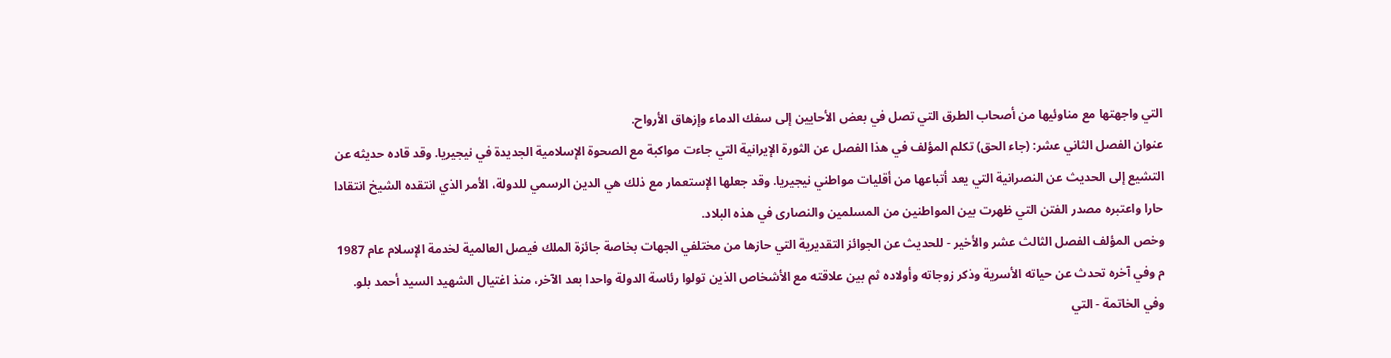التي واجهتها مع مناوئيها من أصحاب الطرق التي تصل في بعض الأحايين إلى سفك الدماء وإزهاق الأرواح.
عنوان الفصل الثاني عشر: (جاء الحق) تكلم المؤلف في هذا الفصل عن الثورة الإيرانية التي جاءت مواكبة مع الصحوة الإسلامية الجديدة في نيجيريا. وقد قاده حديثه عن التشيع إلى الحديث عن النصرانية التي يعد أتباعها من أقليات مواطني نيجيريا. وقد جعلها الإستعمار مع ذلك هي الدين الرسمي للدولة، الأمر الذي انتقده الشيخ انتقادا حارا واعتبره مصدر الفتن التي ظهرت بين المواطنين من المسلمين والنصارى في هذه البلاد.
وخص المؤلف الفصل الثالث عشر والأخير - للحديث عن الجوائز التقديرية التي حازها من مختلفي الجهات بخاصة جائزة الملك فيصل العالمية لخدمة الإسلام عام 1987 م وفي آخره تحدث عن حياته الأسرية وذكر زوجاته وأولاده ثم بين علاقته مع الأشخاص الذين تولوا رئاسة الدولة واحدا بعد الآخر، منذ اغتيال الشهيد السيد أحمد بلو.
وفي الخاتمة - التي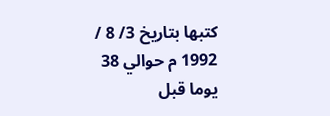كتبها بتاريخ 3/ 8 / 1992 م حوالي 38 يوما قبل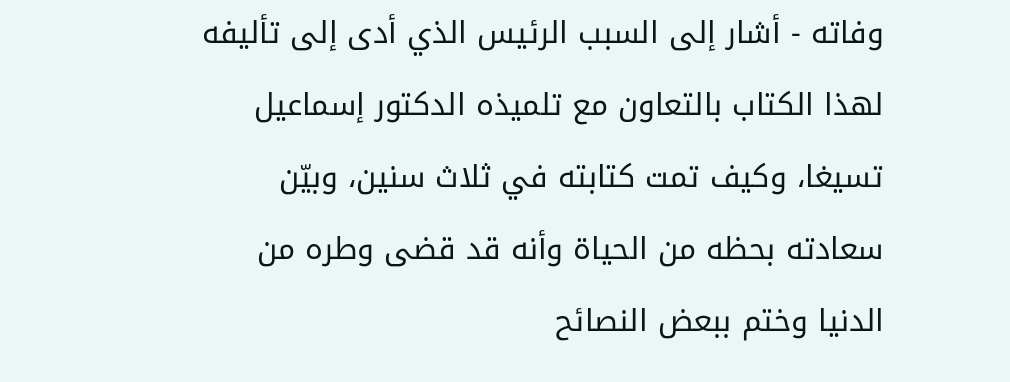وفاته - أشار إلى السبب الرئيس الذي أدى إلى تأليفه لهذا الكتاب بالتعاون مع تلميذه الدكتور إسماعيل تسيغا، وكيف تمت كتابته في ثلاث سنين، وبيّن سعادته بحظه من الحياة وأنه قد قضى وطره من الدنيا وختم ببعض النصائح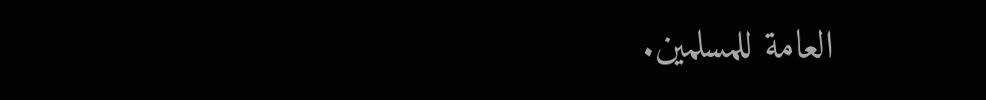العامة للمسلمين.